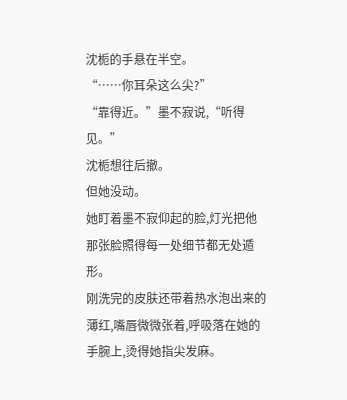沈栀的手悬在半空。
“……你耳朵这么尖?”
“靠得近。”墨不寂说,“听得见。”
沈栀想往后撤。
但她没动。
她盯着墨不寂仰起的脸,灯光把他那张脸照得每一处细节都无处遁形。
刚洗完的皮肤还带着热水泡出来的薄红,嘴唇微微张着,呼吸落在她的手腕上,烫得她指尖发麻。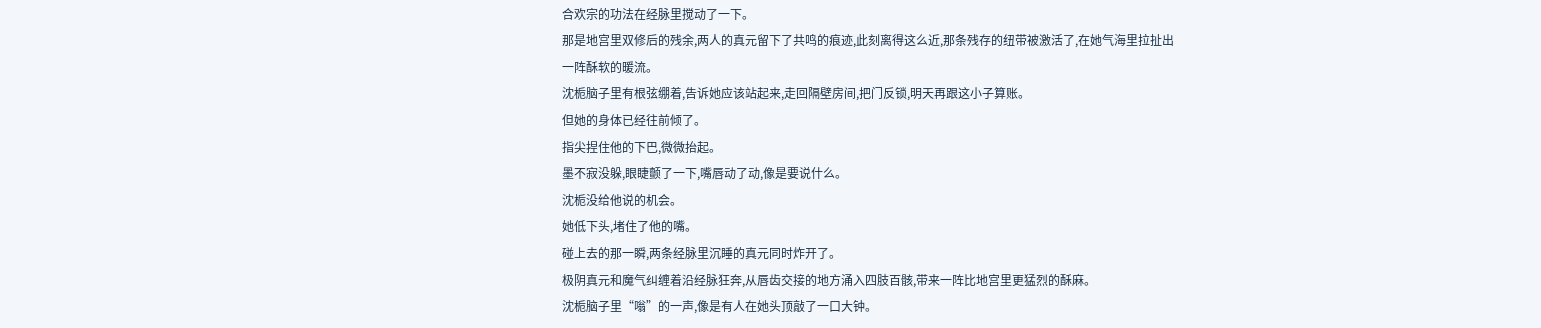合欢宗的功法在经脉里搅动了一下。
那是地宫里双修后的残余,两人的真元留下了共鸣的痕迹,此刻离得这么近,那条残存的纽带被激活了,在她气海里拉扯出一阵酥软的暖流。
沈栀脑子里有根弦绷着,告诉她应该站起来,走回隔壁房间,把门反锁,明天再跟这小子算账。
但她的身体已经往前倾了。
指尖捏住他的下巴,微微抬起。
墨不寂没躲,眼睫颤了一下,嘴唇动了动,像是要说什么。
沈栀没给他说的机会。
她低下头,堵住了他的嘴。
碰上去的那一瞬,两条经脉里沉睡的真元同时炸开了。
极阴真元和魔气纠缠着沿经脉狂奔,从唇齿交接的地方涌入四肢百骸,带来一阵比地宫里更猛烈的酥麻。
沈栀脑子里“嗡”的一声,像是有人在她头顶敲了一口大钟。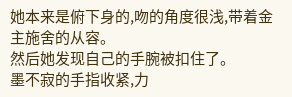她本来是俯下身的,吻的角度很浅,带着金主施舍的从容。
然后她发现自己的手腕被扣住了。
墨不寂的手指收紧,力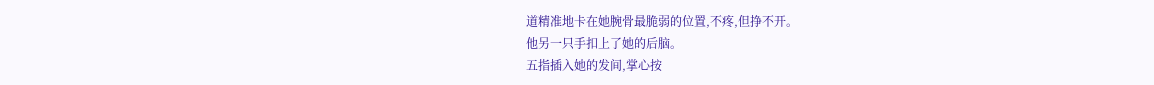道精准地卡在她腕骨最脆弱的位置,不疼,但挣不开。
他另一只手扣上了她的后脑。
五指插入她的发间,掌心按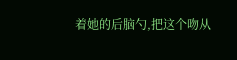着她的后脑勺,把这个吻从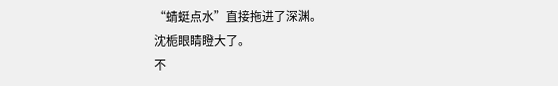“蜻蜓点水”直接拖进了深渊。
沈栀眼睛瞪大了。
不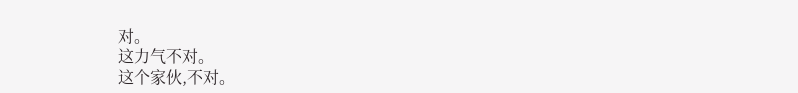对。
这力气不对。
这个家伙,不对。